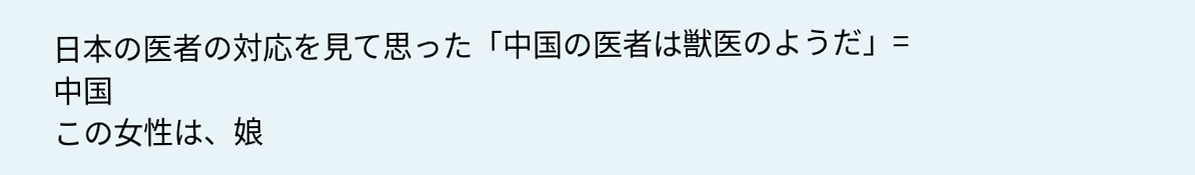日本の医者の対応を見て思った「中国の医者は獣医のようだ」=中国
この女性は、娘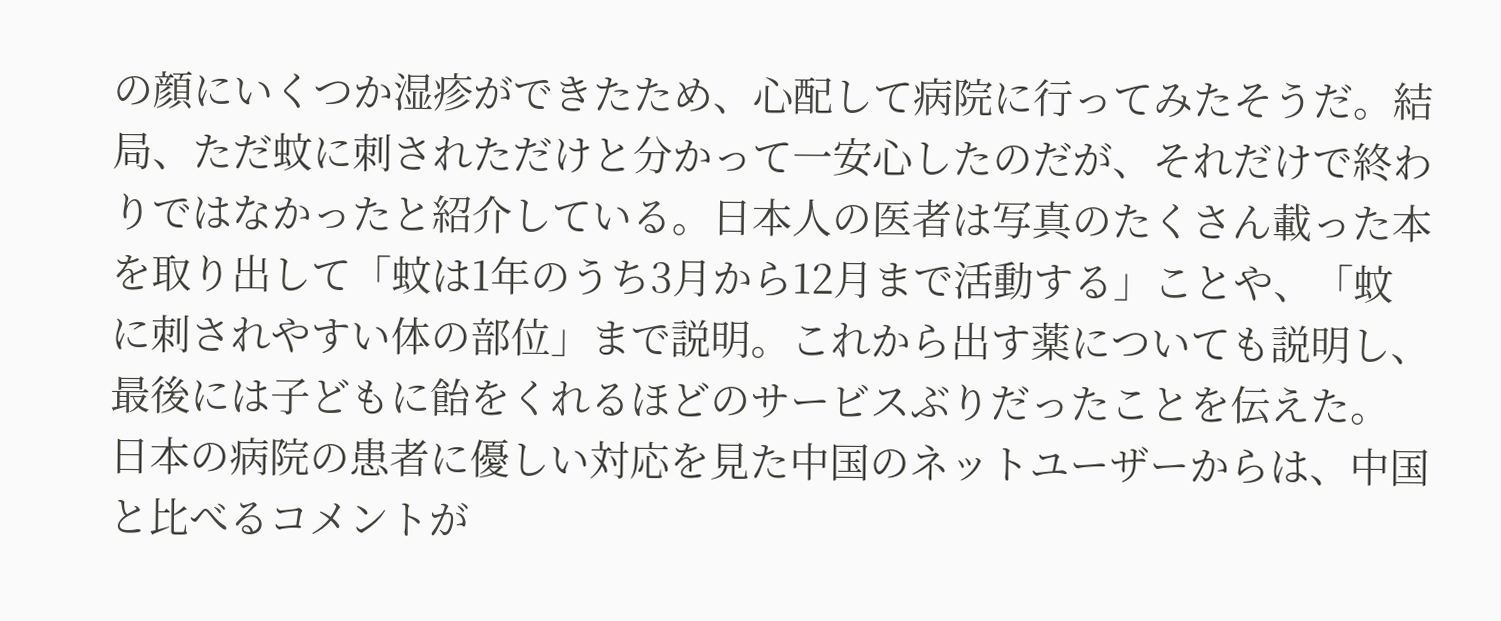の顔にいくつか湿疹ができたため、心配して病院に行ってみたそうだ。結局、ただ蚊に刺されただけと分かって一安心したのだが、それだけで終わりではなかったと紹介している。日本人の医者は写真のたくさん載った本を取り出して「蚊は1年のうち3月から12月まで活動する」ことや、「蚊に刺されやすい体の部位」まで説明。これから出す薬についても説明し、最後には子どもに飴をくれるほどのサービスぶりだったことを伝えた。
日本の病院の患者に優しい対応を見た中国のネットユーザーからは、中国と比べるコメントが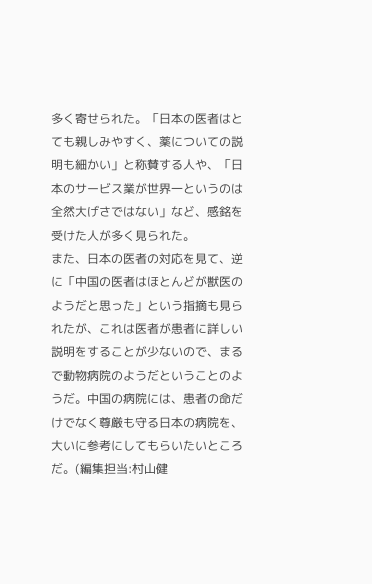多く寄せられた。「日本の医者はとても親しみやすく、薬についての説明も細かい」と称賛する人や、「日本のサービス業が世界一というのは全然大げさではない」など、感銘を受けた人が多く見られた。
また、日本の医者の対応を見て、逆に「中国の医者はほとんどが獣医のようだと思った」という指摘も見られたが、これは医者が患者に詳しい説明をすることが少ないので、まるで動物病院のようだということのようだ。中国の病院には、患者の命だけでなく尊厳も守る日本の病院を、大いに参考にしてもらいたいところだ。(編集担当:村山健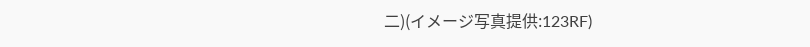二)(イメージ写真提供:123RF)